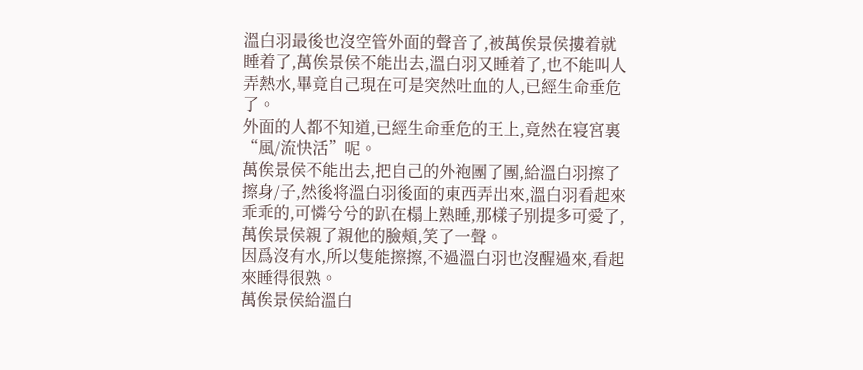溫白羽最後也沒空管外面的聲音了,被萬俟景侯摟着就睡着了,萬俟景侯不能出去,溫白羽又睡着了,也不能叫人弄熱水,畢竟自己現在可是突然吐血的人,已經生命垂危了。
外面的人都不知道,已經生命垂危的王上,竟然在寝宮裏“風/流快活”呢。
萬俟景侯不能出去,把自己的外袍團了團,給溫白羽擦了擦身/子,然後将溫白羽後面的東西弄出來,溫白羽看起來乖乖的,可憐兮兮的趴在榻上熟睡,那樣子别提多可愛了,萬俟景侯親了親他的臉頰,笑了一聲。
因爲沒有水,所以隻能擦擦,不過溫白羽也沒醒過來,看起來睡得很熟。
萬俟景侯給溫白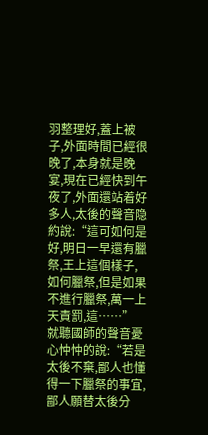羽整理好,蓋上被子,外面時間已經很晚了,本身就是晚宴,現在已經快到午夜了,外面還站着好多人,太後的聲音隐約說:“這可如何是好,明日一早還有臘祭,王上這個樣子,如何臘祭,但是如果不進行臘祭,萬一上天責罰,這……”
就聽國師的聲音憂心忡忡的說:“若是太後不棄,鄙人也懂得一下臘祭的事宜,鄙人願替太後分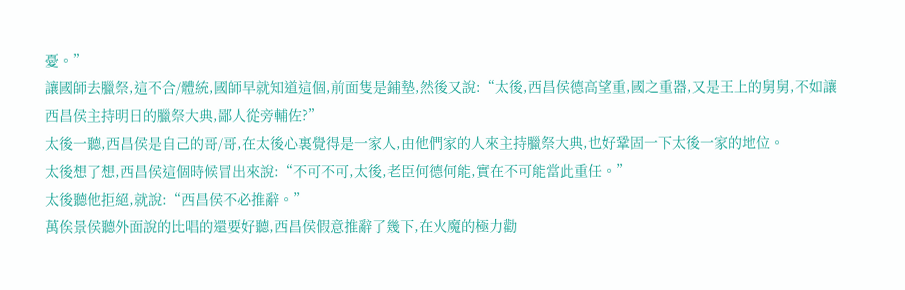憂。”
讓國師去臘祭,這不合/體統,國師早就知道這個,前面隻是鋪墊,然後又說:“太後,西昌侯德高望重,國之重器,又是王上的舅舅,不如讓西昌侯主持明日的臘祭大典,鄙人從旁輔佐?”
太後一聽,西昌侯是自己的哥/哥,在太後心裏覺得是一家人,由他們家的人來主持臘祭大典,也好鞏固一下太後一家的地位。
太後想了想,西昌侯這個時候冒出來說:“不可不可,太後,老臣何德何能,實在不可能當此重任。”
太後聽他拒絕,就說:“西昌侯不必推辭。”
萬俟景侯聽外面說的比唱的還要好聽,西昌侯假意推辭了幾下,在火魔的極力勸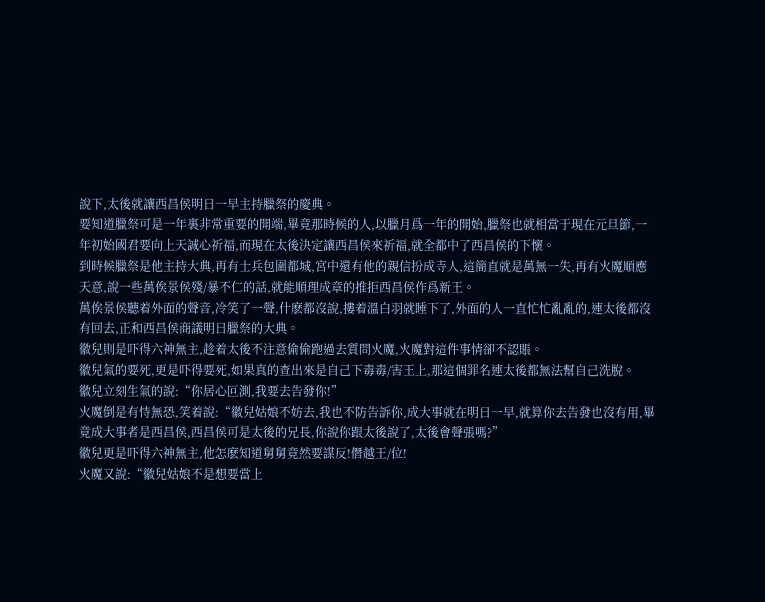說下,太後就讓西昌侯明日一早主持臘祭的慶典。
要知道臘祭可是一年裏非常重要的開端,畢竟那時候的人,以臘月爲一年的開始,臘祭也就相當于現在元旦節,一年初始國君要向上天誠心祈福,而現在太後決定讓西昌侯來祈福,就全都中了西昌侯的下懷。
到時候臘祭是他主持大典,再有士兵包圍都城,宮中還有他的親信扮成寺人,這簡直就是萬無一失,再有火魔順應天意,說一些萬俟景侯殘/暴不仁的話,就能順理成章的推拒西昌侯作爲新王。
萬俟景侯聽着外面的聲音,冷笑了一聲,什麽都沒說,摟着溫白羽就睡下了,外面的人一直忙忙亂亂的,連太後都沒有回去,正和西昌侯商議明日臘祭的大典。
徽兒則是吓得六神無主,趁着太後不注意偷偷跑過去質問火魔,火魔對這件事情卻不認賬。
徽兒氣的要死,更是吓得要死,如果真的查出來是自己下毒毒/害王上,那這個罪名連太後都無法幫自己洗脫。
徽兒立刻生氣的說:“你居心叵測,我要去告發你!”
火魔倒是有恃無恐,笑着說:“徽兒姑娘不妨去,我也不防告訴你,成大事就在明日一早,就算你去告發也沒有用,畢竟成大事者是西昌侯,西昌侯可是太後的兄長,你說你跟太後說了,太後會聲張嗎?”
徽兒更是吓得六神無主,他怎麽知道舅舅竟然要謀反!僭越王/位!
火魔又說:“徽兒姑娘不是想要當上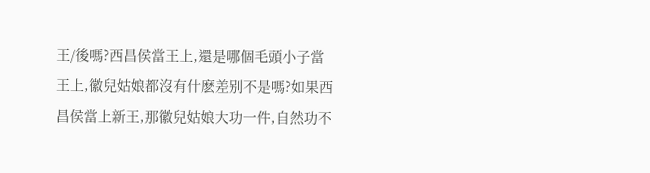王/後嗎?西昌侯當王上,還是哪個毛頭小子當王上,徽兒姑娘都沒有什麽差别不是嗎?如果西昌侯當上新王,那徽兒姑娘大功一件,自然功不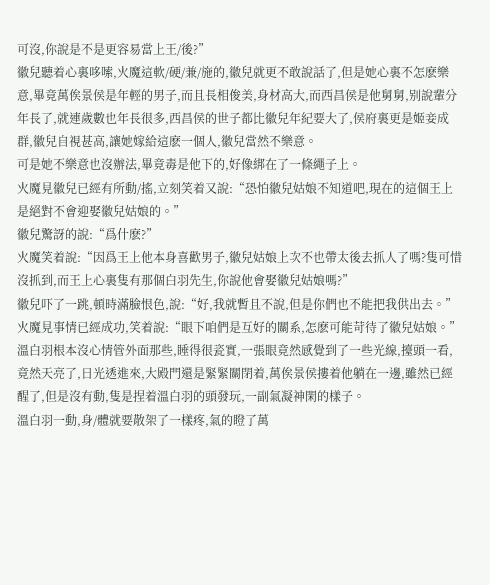可沒,你說是不是更容易當上王/後?”
徽兒聽着心裏哆嗦,火魔這軟/硬/兼/施的,徽兒就更不敢說話了,但是她心裏不怎麽樂意,畢竟萬俟景侯是年輕的男子,而且長相俊美,身材高大,而西昌侯是他舅舅,别說輩分年長了,就連歲數也年長很多,西昌侯的世子都比徽兒年紀要大了,侯府裏更是姬妾成群,徽兒自視甚高,讓她嫁給這麽一個人,徽兒當然不樂意。
可是她不樂意也沒辦法,畢竟毒是他下的,好像綁在了一條繩子上。
火魔見徽兒已經有所動/搖,立刻笑着又說:“恐怕徽兒姑娘不知道吧,現在的這個王上是絕對不會迎娶徽兒姑娘的。”
徽兒驚訝的說:“爲什麽?”
火魔笑着說:“因爲王上他本身喜歡男子,徽兒姑娘上次不也帶太後去抓人了嗎?隻可惜沒抓到,而王上心裏隻有那個白羽先生,你說他會娶徽兒姑娘嗎?”
徽兒吓了一跳,頓時滿臉恨色,說:“好,我就暫且不說,但是你們也不能把我供出去。”
火魔見事情已經成功,笑着說:“眼下咱們是互好的關系,怎麽可能苛待了徽兒姑娘。”
溫白羽根本沒心情管外面那些,睡得很瓷實,一張眼竟然感覺到了一些光線,擡頭一看,竟然天亮了,日光透進來,大殿門還是緊緊關閉着,萬俟景侯摟着他躺在一邊,雖然已經醒了,但是沒有動,隻是捏着溫白羽的頭發玩,一副氣凝神閑的樣子。
溫白羽一動,身/體就要散架了一樣疼,氣的瞪了萬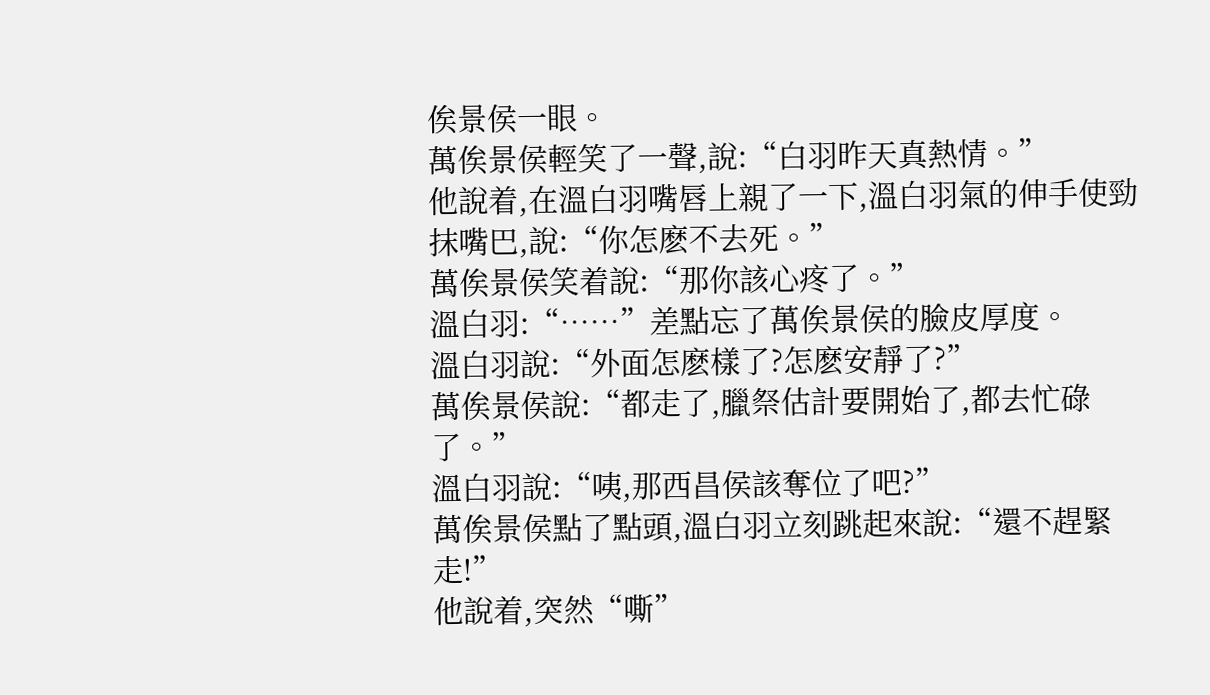俟景侯一眼。
萬俟景侯輕笑了一聲,說:“白羽昨天真熱情。”
他說着,在溫白羽嘴唇上親了一下,溫白羽氣的伸手使勁抹嘴巴,說:“你怎麽不去死。”
萬俟景侯笑着說:“那你該心疼了。”
溫白羽:“……”差點忘了萬俟景侯的臉皮厚度。
溫白羽說:“外面怎麽樣了?怎麽安靜了?”
萬俟景侯說:“都走了,臘祭估計要開始了,都去忙碌了。”
溫白羽說:“咦,那西昌侯該奪位了吧?”
萬俟景侯點了點頭,溫白羽立刻跳起來說:“還不趕緊走!”
他說着,突然“嘶”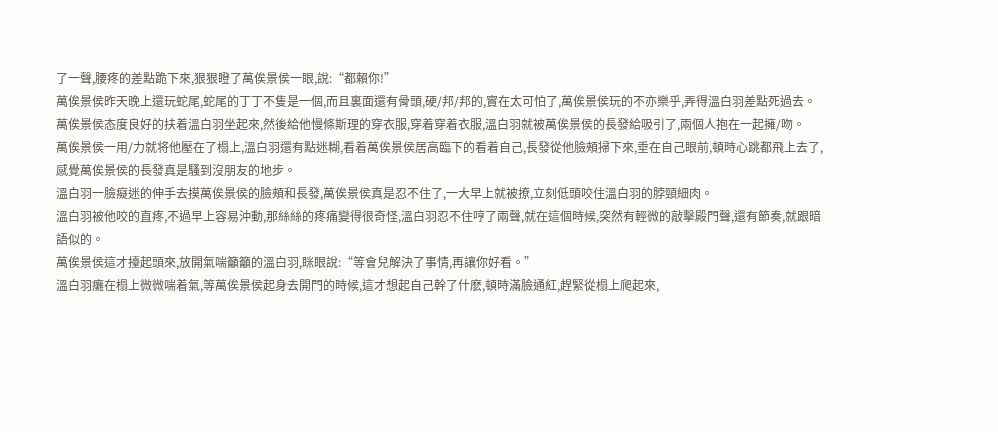了一聲,腰疼的差點跪下來,狠狠瞪了萬俟景侯一眼,說:“都賴你!”
萬俟景侯昨天晚上還玩蛇尾,蛇尾的丁丁不隻是一個,而且裏面還有骨頭,硬/邦/邦的,實在太可怕了,萬俟景侯玩的不亦樂乎,弄得溫白羽差點死過去。
萬俟景侯态度良好的扶着溫白羽坐起來,然後給他慢條斯理的穿衣服,穿着穿着衣服,溫白羽就被萬俟景侯的長發給吸引了,兩個人抱在一起擁/吻。
萬俟景侯一用/力就将他壓在了榻上,溫白羽還有點迷糊,看着萬俟景侯居高臨下的看着自己,長發從他臉頰掃下來,垂在自己眼前,頓時心跳都飛上去了,感覺萬俟景侯的長發真是騷到沒朋友的地步。
溫白羽一臉癡迷的伸手去摸萬俟景侯的臉頰和長發,萬俟景侯真是忍不住了,一大早上就被撩,立刻低頭咬住溫白羽的脖頸細肉。
溫白羽被他咬的直疼,不過早上容易沖動,那絲絲的疼痛變得很奇怪,溫白羽忍不住哼了兩聲,就在這個時候,突然有輕微的敲擊殿門聲,還有節奏,就跟暗語似的。
萬俟景侯這才擡起頭來,放開氣喘籲籲的溫白羽,眯眼說:“等會兒解決了事情,再讓你好看。”
溫白羽癱在榻上微微喘着氣,等萬俟景侯起身去開門的時候,這才想起自己幹了什麽,頓時滿臉通紅,趕緊從榻上爬起來,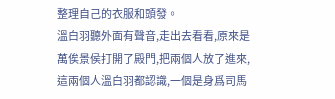整理自己的衣服和頭發。
溫白羽聽外面有聲音,走出去看看,原來是萬俟景侯打開了殿門,把兩個人放了進來,這兩個人溫白羽都認識,一個是身爲司馬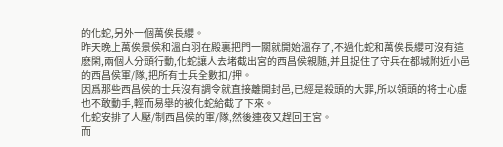的化蛇,另外一個萬俟長纓。
昨天晚上萬俟景侯和溫白羽在殿裏把門一關就開始溫存了,不過化蛇和萬俟長纓可沒有這麽閑,兩個人分頭行動,化蛇讓人去堵截出宮的西昌侯親随,并且捉住了守兵在都城附近小邑的西昌侯軍/隊,把所有士兵全數扣/押。
因爲那些西昌侯的士兵沒有調令就直接離開封邑,已經是殺頭的大罪,所以領頭的将士心虛也不敢動手,輕而易舉的被化蛇給截了下來。
化蛇安排了人壓/制西昌侯的軍/隊,然後連夜又趕回王宮。
而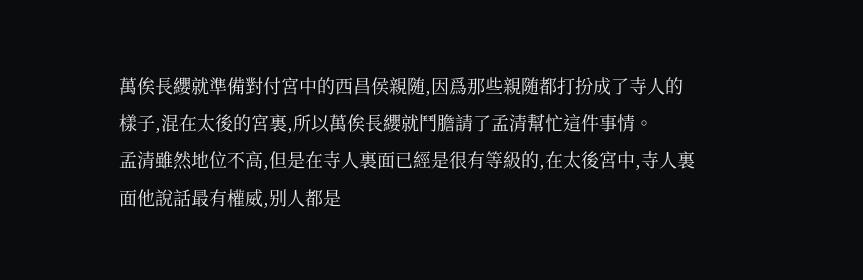萬俟長纓就準備對付宮中的西昌侯親随,因爲那些親随都打扮成了寺人的樣子,混在太後的宮裏,所以萬俟長纓就鬥膽請了孟清幫忙這件事情。
孟清雖然地位不高,但是在寺人裏面已經是很有等級的,在太後宮中,寺人裏面他說話最有權威,别人都是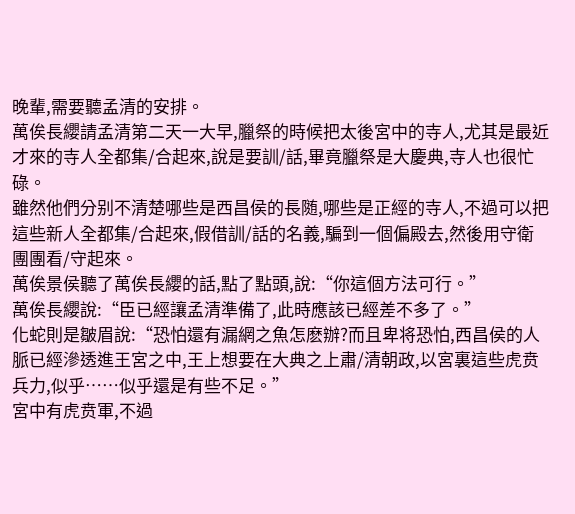晚輩,需要聽孟清的安排。
萬俟長纓請孟清第二天一大早,臘祭的時候把太後宮中的寺人,尤其是最近才來的寺人全都集/合起來,說是要訓/話,畢竟臘祭是大慶典,寺人也很忙碌。
雖然他們分别不清楚哪些是西昌侯的長随,哪些是正經的寺人,不過可以把這些新人全都集/合起來,假借訓/話的名義,騙到一個偏殿去,然後用守衛團團看/守起來。
萬俟景侯聽了萬俟長纓的話,點了點頭,說:“你這個方法可行。”
萬俟長纓說:“臣已經讓孟清準備了,此時應該已經差不多了。”
化蛇則是皺眉說:“恐怕還有漏網之魚怎麽辦?而且卑将恐怕,西昌侯的人脈已經滲透進王宮之中,王上想要在大典之上肅/清朝政,以宮裏這些虎贲兵力,似乎……似乎還是有些不足。”
宮中有虎贲軍,不過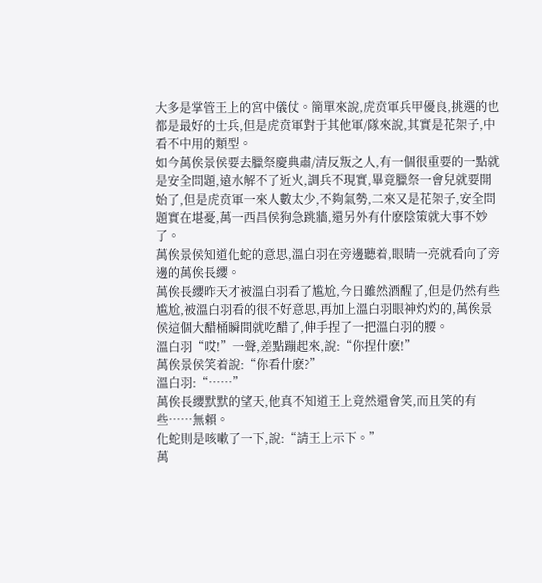大多是掌管王上的宮中儀仗。簡單來說,虎贲軍兵甲優良,挑選的也都是最好的士兵,但是虎贲軍對于其他軍/隊來說,其實是花架子,中看不中用的類型。
如今萬俟景侯要去臘祭慶典肅/清反叛之人,有一個很重要的一點就是安全問題,遠水解不了近火,調兵不現實,畢竟臘祭一會兒就要開始了,但是虎贲軍一來人數太少,不夠氣勢,二來又是花架子,安全問題實在堪憂,萬一西昌侯狗急跳牆,還另外有什麽陰策就大事不妙了。
萬俟景侯知道化蛇的意思,溫白羽在旁邊聽着,眼睛一亮就看向了旁邊的萬俟長纓。
萬俟長纓昨天才被溫白羽看了尴尬,今日雖然酒醒了,但是仍然有些尴尬,被溫白羽看的很不好意思,再加上溫白羽眼神灼灼的,萬俟景侯這個大醋桶瞬間就吃醋了,伸手捏了一把溫白羽的腰。
溫白羽“哎!”一聲,差點蹦起來,說:“你捏什麽!”
萬俟景侯笑着說:“你看什麽?”
溫白羽:“……”
萬俟長纓默默的望天,他真不知道王上竟然還會笑,而且笑的有些……無賴。
化蛇則是咳嗽了一下,說:“請王上示下。”
萬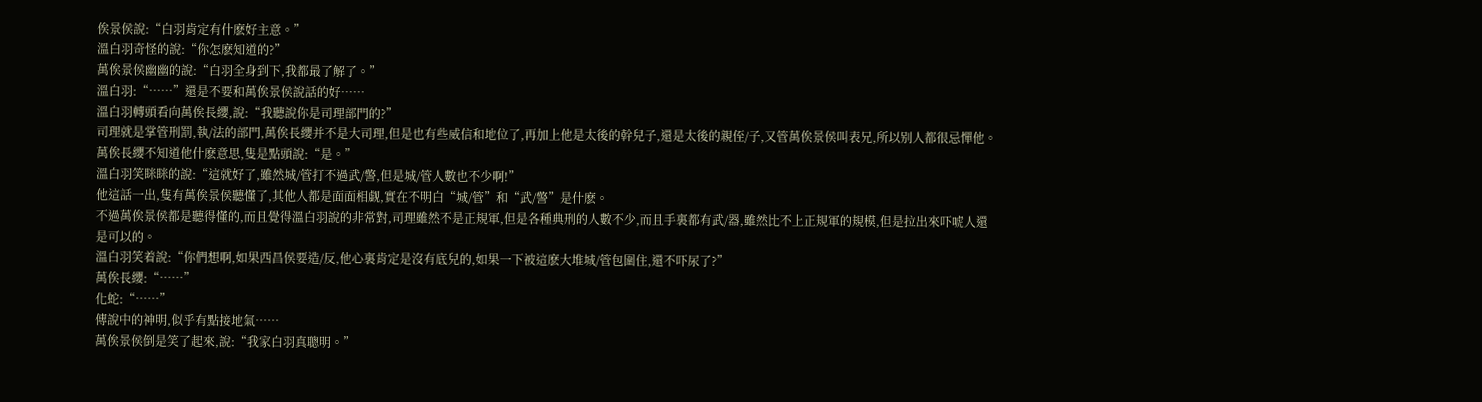俟景侯說:“白羽肯定有什麽好主意。”
溫白羽奇怪的說:“你怎麽知道的?”
萬俟景侯幽幽的說:“白羽全身到下,我都最了解了。”
溫白羽:“……”還是不要和萬俟景侯說話的好……
溫白羽轉頭看向萬俟長纓,說:“我聽說你是司理部門的?”
司理就是掌管刑罰,執/法的部門,萬俟長纓并不是大司理,但是也有些威信和地位了,再加上他是太後的幹兒子,還是太後的親侄/子,又管萬俟景侯叫表兄,所以别人都很忌憚他。
萬俟長纓不知道他什麽意思,隻是點頭說:“是。”
溫白羽笑眯眯的說:“這就好了,雖然城/管打不過武/警,但是城/管人數也不少啊!”
他這話一出,隻有萬俟景侯聽懂了,其他人都是面面相觑,實在不明白“城/管”和“武/警”是什麽。
不過萬俟景侯都是聽得懂的,而且覺得溫白羽說的非常對,司理雖然不是正規軍,但是各種典刑的人數不少,而且手裏都有武/器,雖然比不上正規軍的規模,但是拉出來吓唬人還是可以的。
溫白羽笑着說:“你們想啊,如果西昌侯要造/反,他心裏肯定是沒有底兒的,如果一下被這麽大堆城/管包圍住,還不吓尿了?”
萬俟長纓:“……”
化蛇:“……”
傳說中的神明,似乎有點接地氣……
萬俟景侯倒是笑了起來,說:“我家白羽真聰明。”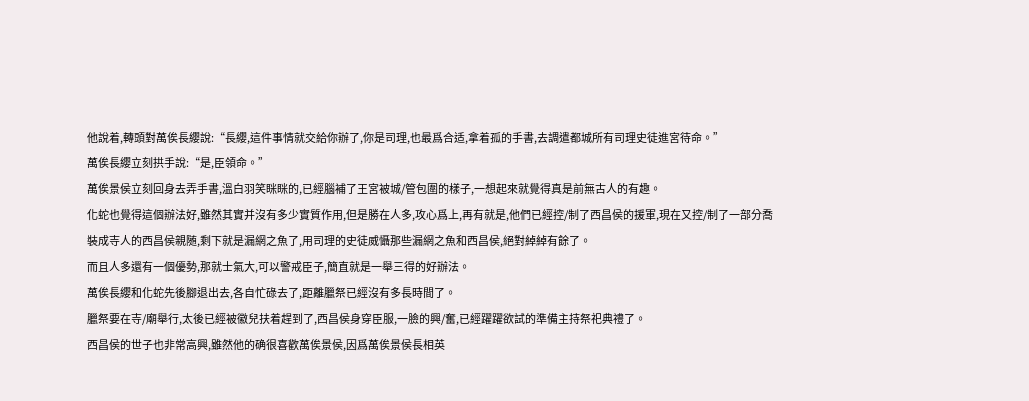他說着,轉頭對萬俟長纓說:“長纓,這件事情就交給你辦了,你是司理,也最爲合适,拿着孤的手書,去調遣都城所有司理史徒進宮待命。”
萬俟長纓立刻拱手說:“是,臣領命。”
萬俟景侯立刻回身去弄手書,溫白羽笑眯眯的,已經腦補了王宮被城/管包圍的樣子,一想起來就覺得真是前無古人的有趣。
化蛇也覺得這個辦法好,雖然其實并沒有多少實質作用,但是勝在人多,攻心爲上,再有就是,他們已經控/制了西昌侯的援軍,現在又控/制了一部分喬裝成寺人的西昌侯親随,剩下就是漏網之魚了,用司理的史徒威懾那些漏網之魚和西昌侯,絕對綽綽有餘了。
而且人多還有一個優勢,那就士氣大,可以警戒臣子,簡直就是一舉三得的好辦法。
萬俟長纓和化蛇先後腳退出去,各自忙碌去了,距離臘祭已經沒有多長時間了。
臘祭要在寺/廟舉行,太後已經被徽兒扶着趕到了,西昌侯身穿臣服,一臉的興/奮,已經躍躍欲試的準備主持祭祀典禮了。
西昌侯的世子也非常高興,雖然他的确很喜歡萬俟景侯,因爲萬俟景侯長相英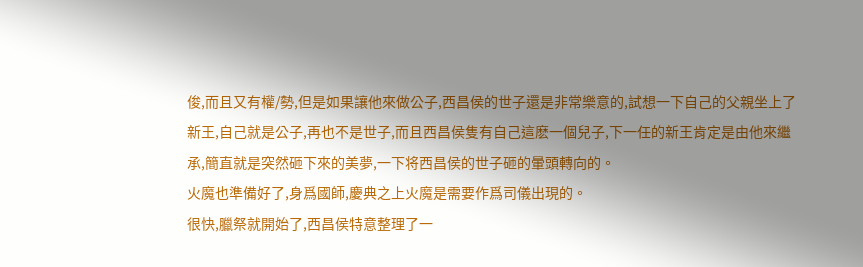俊,而且又有權/勢,但是如果讓他來做公子,西昌侯的世子還是非常樂意的,試想一下自己的父親坐上了新王,自己就是公子,再也不是世子,而且西昌侯隻有自己這麽一個兒子,下一任的新王肯定是由他來繼承,簡直就是突然砸下來的美夢,一下将西昌侯的世子砸的暈頭轉向的。
火魔也準備好了,身爲國師,慶典之上火魔是需要作爲司儀出現的。
很快,臘祭就開始了,西昌侯特意整理了一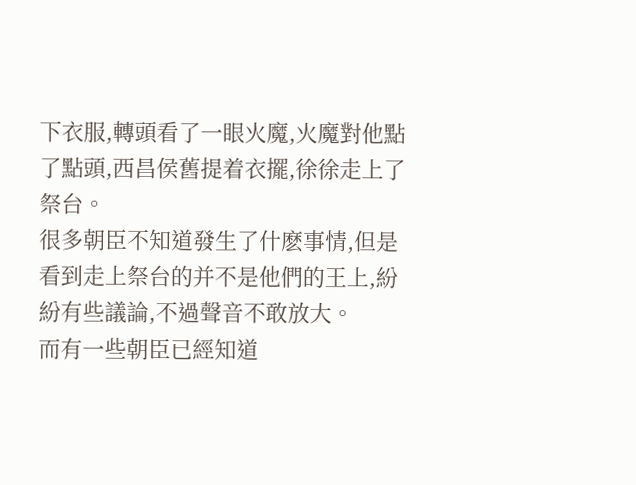下衣服,轉頭看了一眼火魔,火魔對他點了點頭,西昌侯舊提着衣擺,徐徐走上了祭台。
很多朝臣不知道發生了什麽事情,但是看到走上祭台的并不是他們的王上,紛紛有些議論,不過聲音不敢放大。
而有一些朝臣已經知道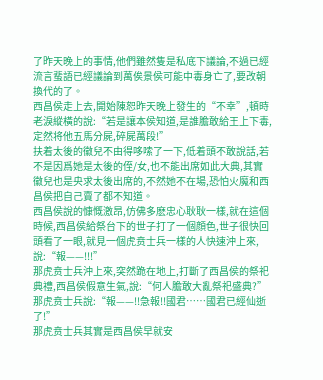了昨天晚上的事情,他們雖然隻是私底下議論,不過已經流言蜚語已經議論到萬俟景侯可能中毒身亡了,要改朝換代的了。
西昌侯走上去,開始陳恕昨天晚上發生的“不幸”,頓時老淚縱橫的說:“若是讓本侯知道,是誰膽敢給王上下毒,定然将他五馬分屍,碎屍萬段!”
扶着太後的徽兒不由得哆嗦了一下,低着頭不敢說話,若不是因爲她是太後的侄/女,也不能出席如此大典,其實徽兒也是央求太後出席的,不然她不在場,恐怕火魔和西昌侯把自己賣了都不知道。
西昌侯說的慷慨激昂,仿佛多麽忠心耿耿一樣,就在這個時候,西昌侯給祭台下的世子打了一個顔色,世子很快回頭看了一眼,就見一個虎贲士兵一樣的人快速沖上來,說:“報——!!!”
那虎贲士兵沖上來,突然跪在地上,打斷了西昌侯的祭祀典禮,西昌侯假意生氣,說:“何人膽敢大亂祭祀盛典?”
那虎贲士兵說:“報——!!急報!!國君……國君已經仙逝了!”
那虎贲士兵其實是西昌侯早就安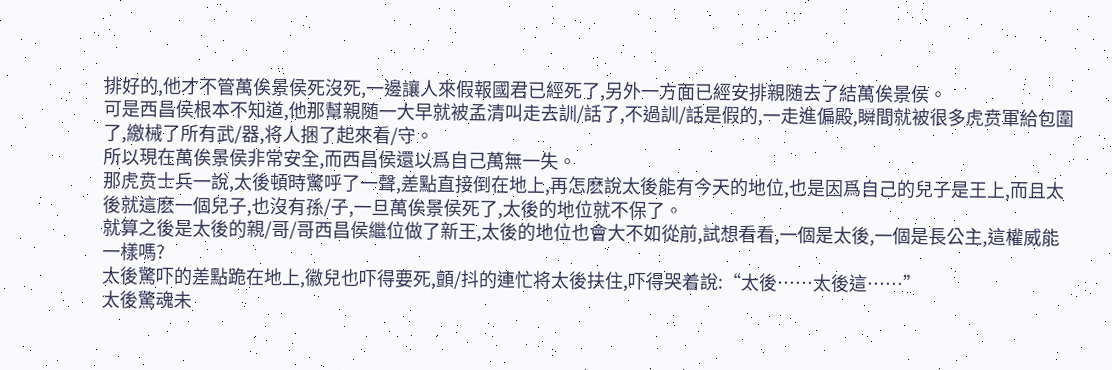排好的,他才不管萬俟景侯死沒死,一邊讓人來假報國君已經死了,另外一方面已經安排親随去了結萬俟景侯。
可是西昌侯根本不知道,他那幫親随一大早就被孟清叫走去訓/話了,不過訓/話是假的,一走進偏殿,瞬間就被很多虎贲軍給包圍了,繳械了所有武/器,将人捆了起來看/守。
所以現在萬俟景侯非常安全,而西昌侯還以爲自己萬無一失。
那虎贲士兵一說,太後頓時驚呼了一聲,差點直接倒在地上,再怎麽說太後能有今天的地位,也是因爲自己的兒子是王上,而且太後就這麽一個兒子,也沒有孫/子,一旦萬俟景侯死了,太後的地位就不保了。
就算之後是太後的親/哥/哥西昌侯繼位做了新王,太後的地位也會大不如從前,試想看看,一個是太後,一個是長公主,這權威能一樣嗎?
太後驚吓的差點跪在地上,徽兒也吓得要死,顫/抖的連忙将太後扶住,吓得哭着說:“太後……太後這……”
太後驚魂未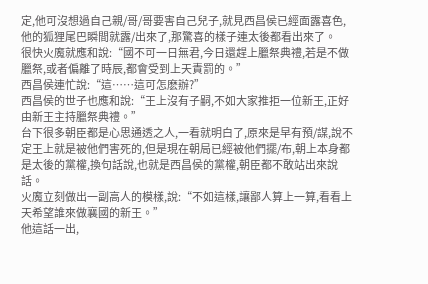定,他可沒想過自己親/哥/哥要害自己兒子,就見西昌侯已經面露喜色,他的狐狸尾巴瞬間就露/出來了,那驚喜的樣子連太後都看出來了。
很快火魔就應和說:“國不可一日無君,今日還趕上臘祭典禮,若是不做臘祭,或者偏離了時辰,都會受到上天責罰的。”
西昌侯連忙說:“這……這可怎麽辦?”
西昌侯的世子也應和說:“王上沒有子嗣,不如大家推拒一位新王,正好由新王主持臘祭典禮。”
台下很多朝臣都是心思通透之人,一看就明白了,原來是早有預/謀,說不定王上就是被他們害死的,但是現在朝局已經被他們擺/布,朝上本身都是太後的黨權,換句話說,也就是西昌侯的黨權,朝臣都不敢站出來說話。
火魔立刻做出一副高人的模樣,說:“不如這樣,讓鄙人算上一算,看看上天希望誰來做襄國的新王。”
他這話一出,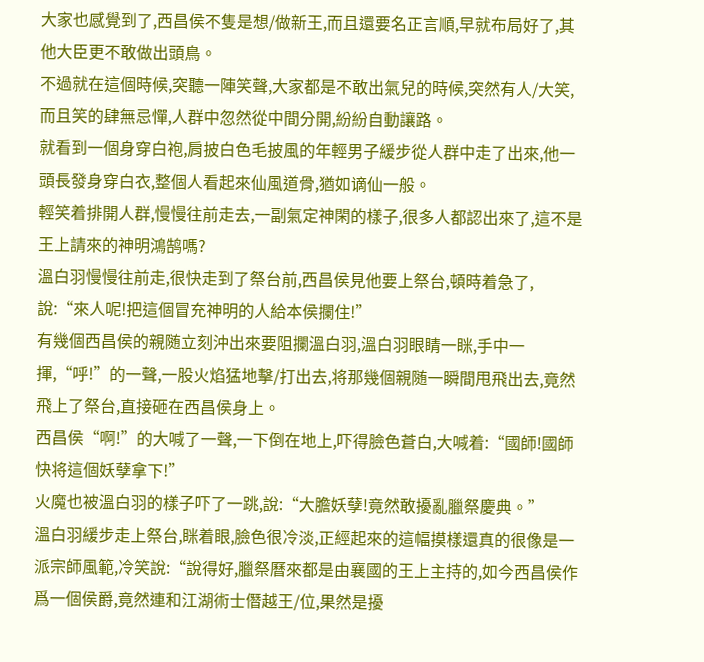大家也感覺到了,西昌侯不隻是想/做新王,而且還要名正言順,早就布局好了,其他大臣更不敢做出頭鳥。
不過就在這個時候,突聽一陣笑聲,大家都是不敢出氣兒的時候,突然有人/大笑,而且笑的肆無忌憚,人群中忽然從中間分開,紛紛自動讓路。
就看到一個身穿白袍,肩披白色毛披風的年輕男子緩步從人群中走了出來,他一頭長發身穿白衣,整個人看起來仙風道骨,猶如谪仙一般。
輕笑着排開人群,慢慢往前走去,一副氣定神閑的樣子,很多人都認出來了,這不是王上請來的神明鴻鹄嗎?
溫白羽慢慢往前走,很快走到了祭台前,西昌侯見他要上祭台,頓時着急了,說:“來人呢!把這個冒充神明的人給本侯攔住!”
有幾個西昌侯的親随立刻沖出來要阻攔溫白羽,溫白羽眼睛一眯,手中一揮,“呼!”的一聲,一股火焰猛地擊/打出去,将那幾個親随一瞬間甩飛出去,竟然飛上了祭台,直接砸在西昌侯身上。
西昌侯“啊!”的大喊了一聲,一下倒在地上,吓得臉色蒼白,大喊着:“國師!國師快将這個妖孽拿下!”
火魔也被溫白羽的樣子吓了一跳,說:“大膽妖孽!竟然敢擾亂臘祭慶典。”
溫白羽緩步走上祭台,眯着眼,臉色很冷淡,正經起來的這幅摸樣還真的很像是一派宗師風範,冷笑說:“說得好,臘祭曆來都是由襄國的王上主持的,如今西昌侯作爲一個侯爵,竟然連和江湖術士僭越王/位,果然是擾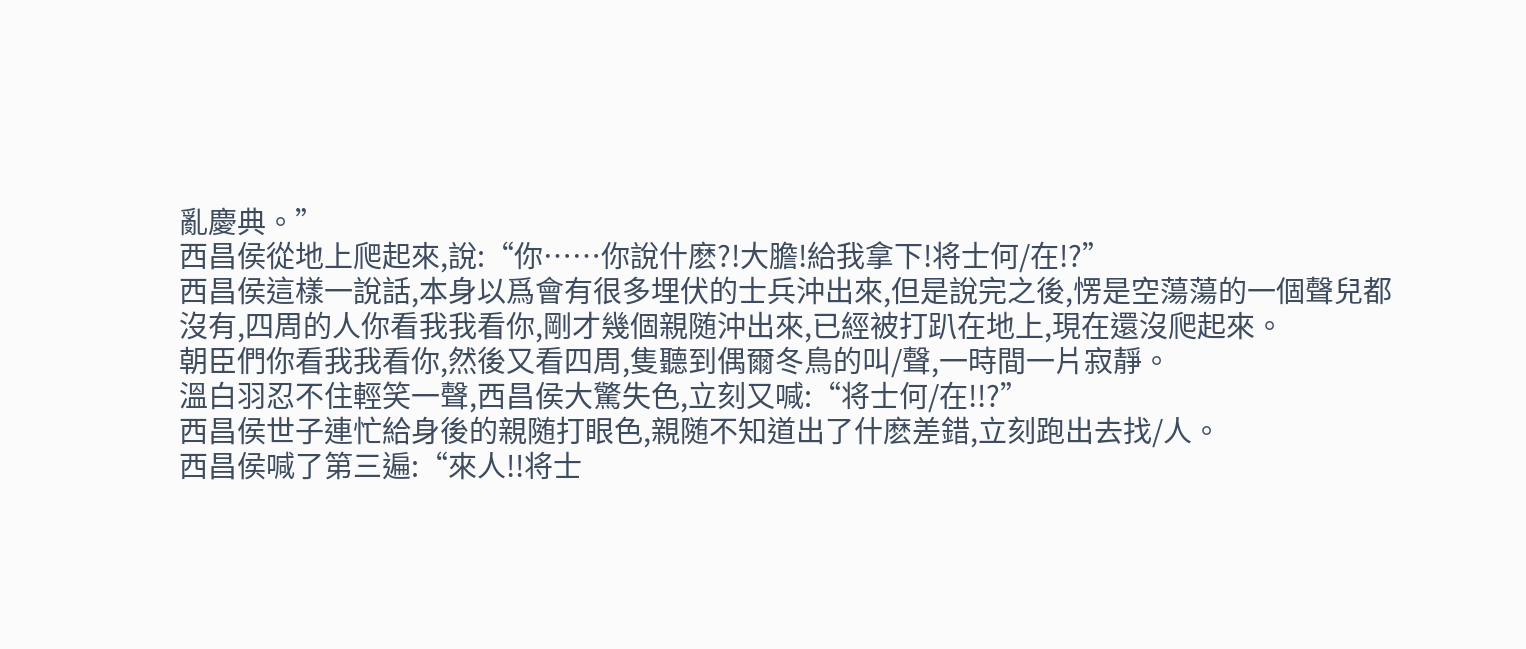亂慶典。”
西昌侯從地上爬起來,說:“你……你說什麽?!大膽!給我拿下!将士何/在!?”
西昌侯這樣一說話,本身以爲會有很多埋伏的士兵沖出來,但是說完之後,愣是空蕩蕩的一個聲兒都沒有,四周的人你看我我看你,剛才幾個親随沖出來,已經被打趴在地上,現在還沒爬起來。
朝臣們你看我我看你,然後又看四周,隻聽到偶爾冬鳥的叫/聲,一時間一片寂靜。
溫白羽忍不住輕笑一聲,西昌侯大驚失色,立刻又喊:“将士何/在!!?”
西昌侯世子連忙給身後的親随打眼色,親随不知道出了什麽差錯,立刻跑出去找/人。
西昌侯喊了第三遍:“來人!!将士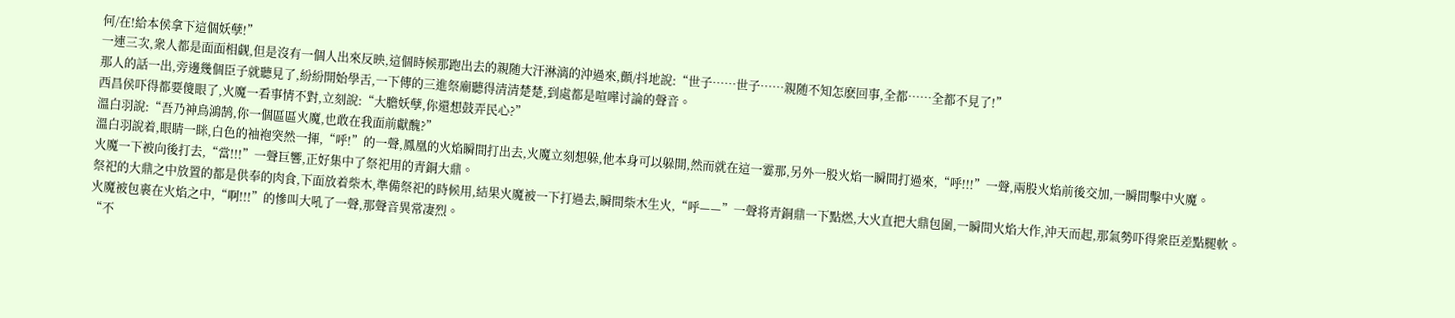何/在!給本侯拿下這個妖孽!”
一連三次,衆人都是面面相觑,但是沒有一個人出來反映,這個時候那跑出去的親随大汗淋漓的沖過來,顫/抖地說:“世子……世子……親随不知怎麽回事,全都……全都不見了!”
那人的話一出,旁邊幾個臣子就聽見了,紛紛開始學舌,一下傳的三進祭廟聽得清清楚楚,到處都是喧嘩讨論的聲音。
西昌侯吓得都要傻眼了,火魔一看事情不對,立刻說:“大膽妖孽,你還想鼓弄民心?”
溫白羽說:“吾乃神鳥鴻鹄,你一個區區火魔,也敢在我面前獻醜?”
溫白羽說着,眼睛一眯,白色的袖袍突然一揮,“呼!”的一聲,鳳凰的火焰瞬間打出去,火魔立刻想躲,他本身可以躲開,然而就在這一霎那,另外一股火焰一瞬間打過來,“呼!!!”一聲,兩股火焰前後交加,一瞬間擊中火魔。
火魔一下被向後打去,“當!!!”一聲巨響,正好集中了祭祀用的青銅大鼎。
祭祀的大鼎之中放置的都是供奉的肉食,下面放着柴木,準備祭祀的時候用,結果火魔被一下打過去,瞬間柴木生火,“呼——”一聲将青銅鼎一下點燃,大火直把大鼎包圍,一瞬間火焰大作,沖天而起,那氣勢吓得衆臣差點腿軟。
火魔被包裹在火焰之中,“啊!!!”的慘叫大吼了一聲,那聲音異常凄烈。
“不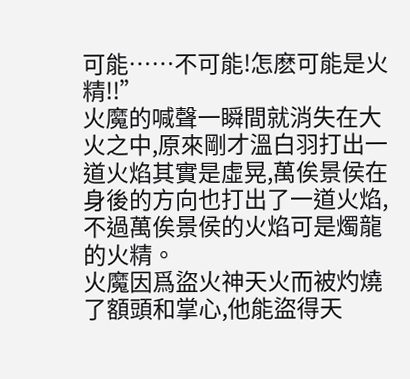可能……不可能!怎麽可能是火精!!”
火魔的喊聲一瞬間就消失在大火之中,原來剛才溫白羽打出一道火焰其實是虛晃,萬俟景侯在身後的方向也打出了一道火焰,不過萬俟景侯的火焰可是燭龍的火精。
火魔因爲盜火神天火而被灼燒了額頭和掌心,他能盜得天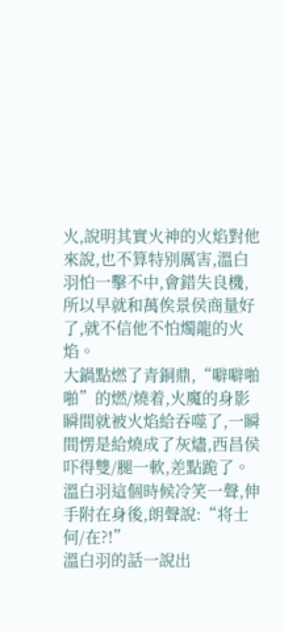火,說明其實火神的火焰對他來說,也不算特别厲害,溫白羽怕一擊不中,會錯失良機,所以早就和萬俟景侯商量好了,就不信他不怕燭龍的火焰。
大鍋點燃了青銅鼎,“噼噼啪啪”的燃/燒着,火魔的身影瞬間就被火焰給吞噬了,一瞬間愣是給燒成了灰燼,西昌侯吓得雙/腿一軟,差點跪了。
溫白羽這個時候冷笑一聲,伸手附在身後,朗聲說:“将士何/在?!”
溫白羽的話一說出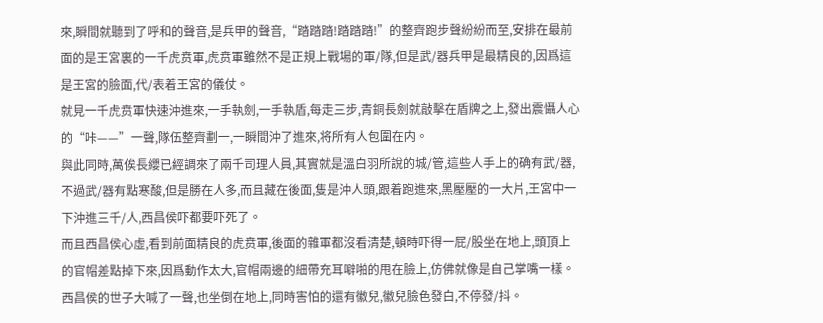來,瞬間就聽到了呼和的聲音,是兵甲的聲音,“踏踏踏!踏踏踏!”的整齊跑步聲紛紛而至,安排在最前面的是王宮裏的一千虎贲軍,虎贲軍雖然不是正規上戰場的軍/隊,但是武/器兵甲是最精良的,因爲這是王宮的臉面,代/表着王宮的儀仗。
就見一千虎贲軍快速沖進來,一手執劍,一手執盾,每走三步,青銅長劍就敲擊在盾牌之上,發出震懾人心的“咔——”一聲,隊伍整齊劃一,一瞬間沖了進來,将所有人包圍在内。
與此同時,萬俟長纓已經調來了兩千司理人員,其實就是溫白羽所說的城/管,這些人手上的确有武/器,不過武/器有點寒酸,但是勝在人多,而且藏在後面,隻是沖人頭,跟着跑進來,黑壓壓的一大片,王宮中一下沖進三千/人,西昌侯吓都要吓死了。
而且西昌侯心虛,看到前面精良的虎贲軍,後面的雜軍都沒看清楚,頓時吓得一屁/股坐在地上,頭頂上的官帽差點掉下來,因爲動作太大,官帽兩邊的細帶充耳噼啪的甩在臉上,仿佛就像是自己掌嘴一樣。
西昌侯的世子大喊了一聲,也坐倒在地上,同時害怕的還有徽兒,徽兒臉色發白,不停發/抖。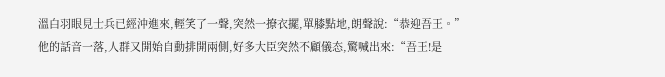溫白羽眼見士兵已經沖進來,輕笑了一聲,突然一撩衣擺,單膝點地,朗聲說:“恭迎吾王。”
他的話音一落,人群又開始自動排開兩側,好多大臣突然不顧儀态,驚喊出來:“吾王!是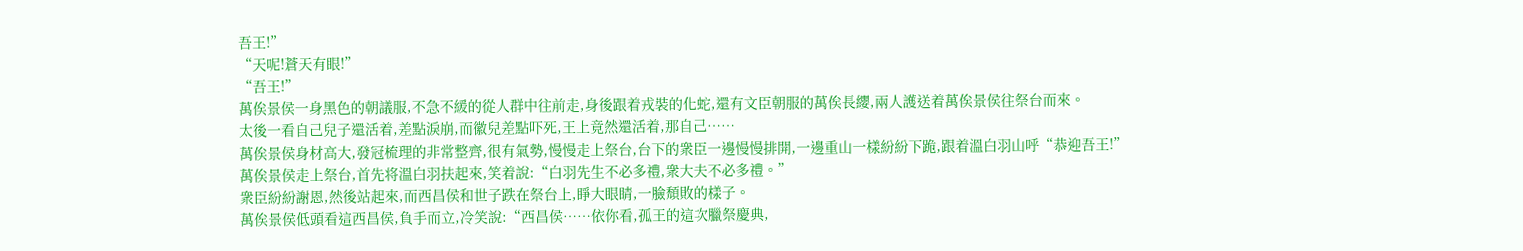吾王!”
“天呢!蒼天有眼!”
“吾王!”
萬俟景侯一身黑色的朝議服,不急不緩的從人群中往前走,身後跟着戎裝的化蛇,還有文臣朝服的萬俟長纓,兩人護送着萬俟景侯往祭台而來。
太後一看自己兒子還活着,差點淚崩,而徽兒差點吓死,王上竟然還活着,那自己……
萬俟景侯身材高大,發冠梳理的非常整齊,很有氣勢,慢慢走上祭台,台下的衆臣一邊慢慢排開,一邊重山一樣紛紛下跪,跟着溫白羽山呼“恭迎吾王!”
萬俟景侯走上祭台,首先将溫白羽扶起來,笑着說:“白羽先生不必多禮,衆大夫不必多禮。”
衆臣紛紛謝恩,然後站起來,而西昌侯和世子跌在祭台上,睜大眼睛,一臉頹敗的樣子。
萬俟景侯低頭看這西昌侯,負手而立,冷笑說:“西昌侯……依你看,孤王的這次臘祭慶典,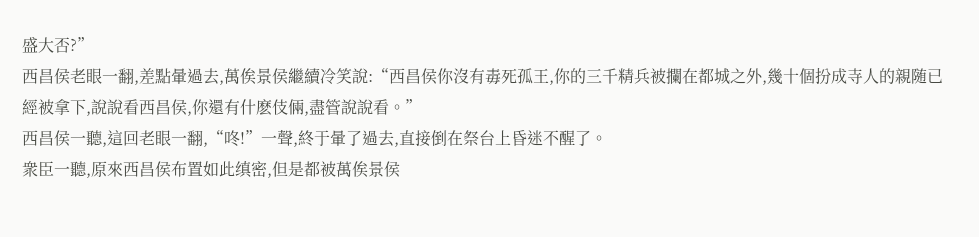盛大否?”
西昌侯老眼一翻,差點暈過去,萬俟景侯繼續冷笑說:“西昌侯你沒有毒死孤王,你的三千精兵被攔在都城之外,幾十個扮成寺人的親随已經被拿下,說說看西昌侯,你還有什麽伎倆,盡管說說看。”
西昌侯一聽,這回老眼一翻,“咚!”一聲,終于暈了過去,直接倒在祭台上昏迷不醒了。
衆臣一聽,原來西昌侯布置如此缜密,但是都被萬俟景侯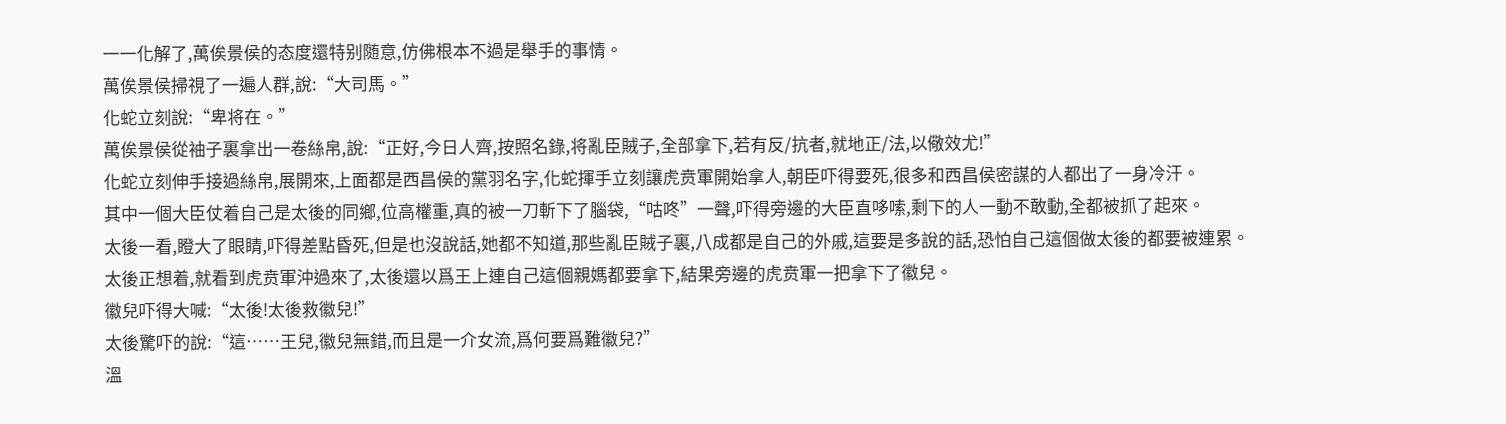一一化解了,萬俟景侯的态度還特别随意,仿佛根本不過是舉手的事情。
萬俟景侯掃視了一遍人群,說:“大司馬。”
化蛇立刻說:“卑将在。”
萬俟景侯從袖子裏拿出一卷絲帛,說:“正好,今日人齊,按照名錄,将亂臣賊子,全部拿下,若有反/抗者,就地正/法,以儆效尤!”
化蛇立刻伸手接過絲帛,展開來,上面都是西昌侯的黨羽名字,化蛇揮手立刻讓虎贲軍開始拿人,朝臣吓得要死,很多和西昌侯密謀的人都出了一身冷汗。
其中一個大臣仗着自己是太後的同鄉,位高權重,真的被一刀斬下了腦袋,“咕咚”一聲,吓得旁邊的大臣直哆嗦,剩下的人一動不敢動,全都被抓了起來。
太後一看,瞪大了眼睛,吓得差點昏死,但是也沒說話,她都不知道,那些亂臣賊子裏,八成都是自己的外戚,這要是多說的話,恐怕自己這個做太後的都要被連累。
太後正想着,就看到虎贲軍沖過來了,太後還以爲王上連自己這個親媽都要拿下,結果旁邊的虎贲軍一把拿下了徽兒。
徽兒吓得大喊:“太後!太後救徽兒!”
太後驚吓的說:“這……王兒,徽兒無錯,而且是一介女流,爲何要爲難徽兒?”
溫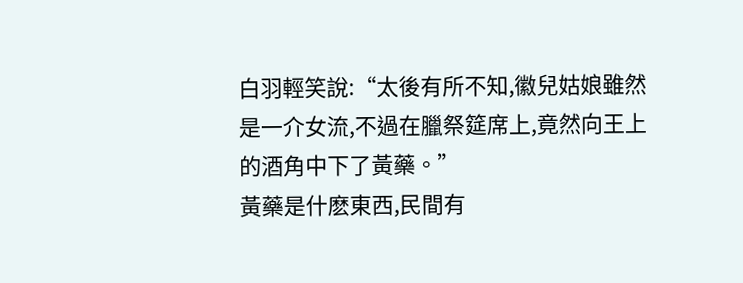白羽輕笑說:“太後有所不知,徽兒姑娘雖然是一介女流,不過在臘祭筵席上,竟然向王上的酒角中下了黃藥。”
黃藥是什麽東西,民間有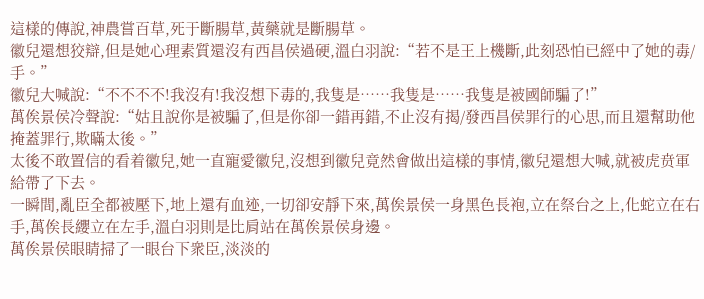這樣的傳說,神農嘗百草,死于斷腸草,黃藥就是斷腸草。
徽兒還想狡辯,但是她心理素質還沒有西昌侯過硬,溫白羽說:“若不是王上機斷,此刻恐怕已經中了她的毒/手。”
徽兒大喊說:“不不不不!我沒有!我沒想下毒的,我隻是……我隻是……我隻是被國師騙了!”
萬俟景侯冷聲說:“姑且說你是被騙了,但是你卻一錯再錯,不止沒有揭/發西昌侯罪行的心思,而且還幫助他掩蓋罪行,欺瞞太後。”
太後不敢置信的看着徽兒,她一直寵愛徽兒,沒想到徽兒竟然會做出這樣的事情,徽兒還想大喊,就被虎贲軍給帶了下去。
一瞬間,亂臣全都被壓下,地上還有血迹,一切卻安靜下來,萬俟景侯一身黑色長袍,立在祭台之上,化蛇立在右手,萬俟長纓立在左手,溫白羽則是比肩站在萬俟景侯身邊。
萬俟景侯眼睛掃了一眼台下衆臣,淡淡的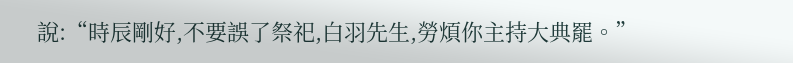說:“時辰剛好,不要誤了祭祀,白羽先生,勞煩你主持大典罷。”